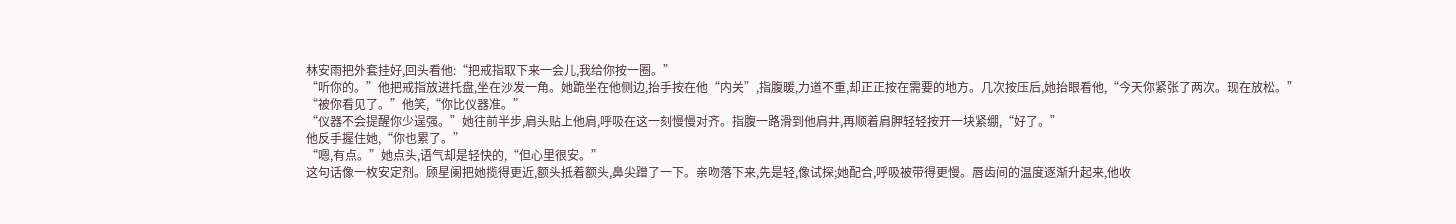林安雨把外套挂好,回头看他:“把戒指取下来一会儿,我给你按一圈。”
“听你的。”他把戒指放进托盘,坐在沙发一角。她跪坐在他侧边,抬手按在他“内关”,指腹暖,力道不重,却正正按在需要的地方。几次按压后,她抬眼看他,“今天你紧张了两次。现在放松。”
“被你看见了。”他笑,“你比仪器准。”
“仪器不会提醒你少逞强。”她往前半步,肩头贴上他肩,呼吸在这一刻慢慢对齐。指腹一路滑到他肩井,再顺着肩胛轻轻按开一块紧绷,“好了。”
他反手握住她,“你也累了。”
“嗯,有点。”她点头,语气却是轻快的,“但心里很安。”
这句话像一枚安定剂。顾星阑把她揽得更近,额头抵着额头,鼻尖蹭了一下。亲吻落下来,先是轻,像试探;她配合,呼吸被带得更慢。唇齿间的温度逐渐升起来,他收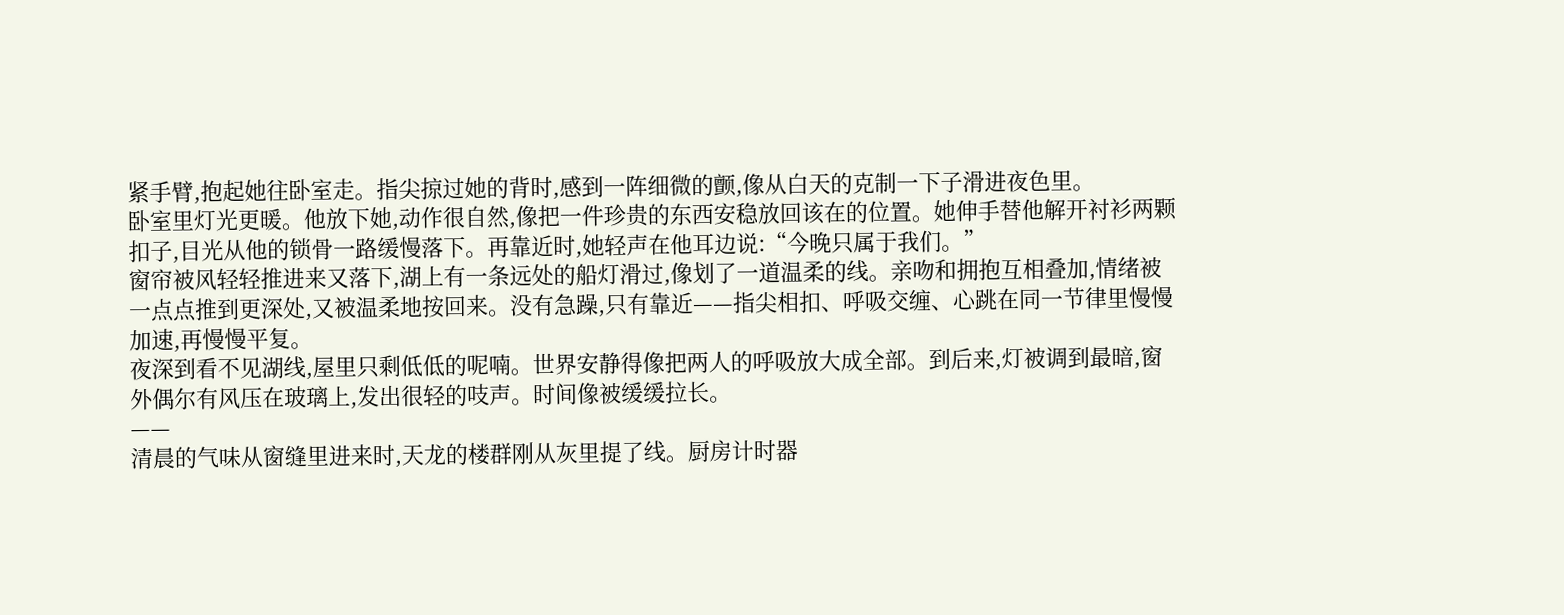紧手臂,抱起她往卧室走。指尖掠过她的背时,感到一阵细微的颤,像从白天的克制一下子滑进夜色里。
卧室里灯光更暖。他放下她,动作很自然,像把一件珍贵的东西安稳放回该在的位置。她伸手替他解开衬衫两颗扣子,目光从他的锁骨一路缓慢落下。再靠近时,她轻声在他耳边说:“今晚只属于我们。”
窗帘被风轻轻推进来又落下,湖上有一条远处的船灯滑过,像划了一道温柔的线。亲吻和拥抱互相叠加,情绪被一点点推到更深处,又被温柔地按回来。没有急躁,只有靠近——指尖相扣、呼吸交缠、心跳在同一节律里慢慢加速,再慢慢平复。
夜深到看不见湖线,屋里只剩低低的呢喃。世界安静得像把两人的呼吸放大成全部。到后来,灯被调到最暗,窗外偶尔有风压在玻璃上,发出很轻的吱声。时间像被缓缓拉长。
——
清晨的气味从窗缝里进来时,天龙的楼群刚从灰里提了线。厨房计时器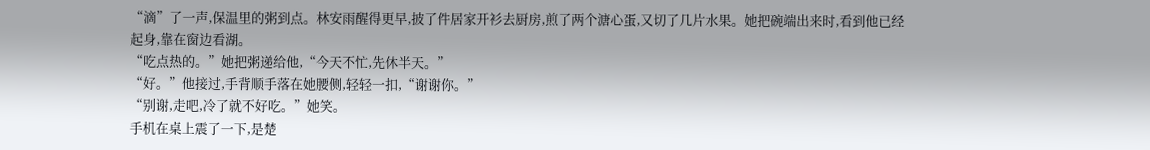“滴”了一声,保温里的粥到点。林安雨醒得更早,披了件居家开衫去厨房,煎了两个溏心蛋,又切了几片水果。她把碗端出来时,看到他已经起身,靠在窗边看湖。
“吃点热的。”她把粥递给他,“今天不忙,先休半天。”
“好。”他接过,手背顺手落在她腰侧,轻轻一扣,“谢谢你。”
“别谢,走吧,冷了就不好吃。”她笑。
手机在桌上震了一下,是楚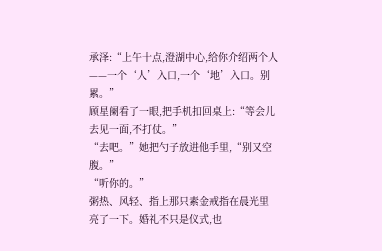承泽:“上午十点,澄湖中心,给你介绍两个人——一个‘人’入口,一个‘地’入口。别累。”
顾星阑看了一眼,把手机扣回桌上:“等会儿去见一面,不打仗。”
“去吧。”她把勺子放进他手里,“别又空腹。”
“听你的。”
粥热、风轻、指上那只素金戒指在晨光里亮了一下。婚礼不只是仪式,也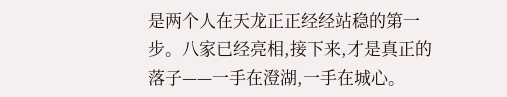是两个人在天龙正正经经站稳的第一步。八家已经亮相,接下来,才是真正的落子——一手在澄湖,一手在城心。